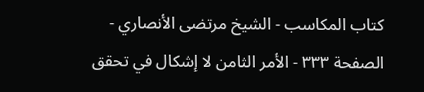كتاب المكاسب - الشيخ مرتضى الأنصاري - الصفحة ٣٣٣ - الأمر الثامن لا إشكال في تحقق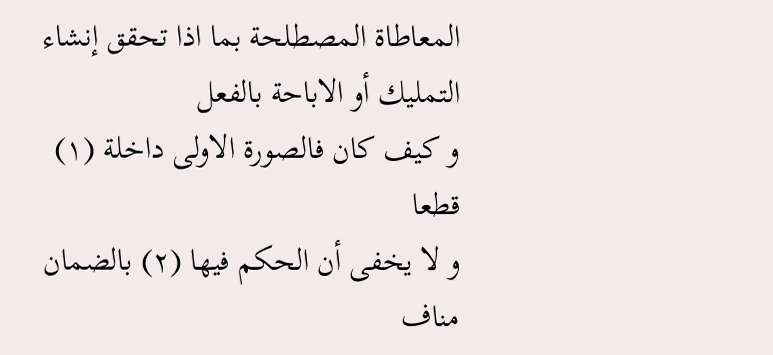المعاطاة المصطلحة بما اذا تحقق إنشاء التمليك أو الاباحة بالفعل
و كيف كان فالصورة الاولى داخلة (١) قطعا
و لا يخفى أن الحكم فيها (٢) بالضمان مناف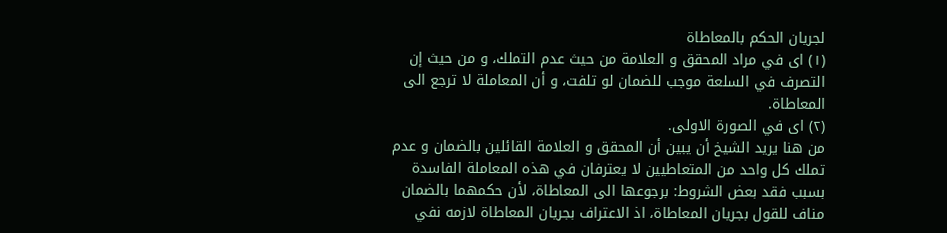لجريان الحكم بالمعاطاة
(١) اى في مراد المحقق و العلامة من حيث عدم التملك، و من حيث إن التصرف في السلعة موجب للضمان لو تلفت، و أن المعاملة لا ترجع الى المعاطاة.
(٢) اى في الصورة الاولى.
من هنا يريد الشيخ أن يبين أن المحقق و العلامة القائلين بالضمان و عدم تملك كل واحد من المتعاطيين لا يعترفان في هذه المعاملة الفاسدة بسبب فقد بعض الشروط: برجوعها الى المعاطاة، لأن حكمهما بالضمان مناف للقول بجريان المعاطاة، اذ الاعتراف بجريان المعاطاة لازمه نفي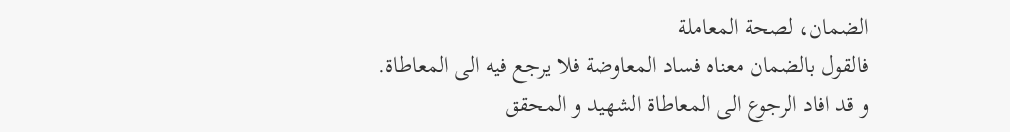الضمان، لصحة المعاملة
فالقول بالضمان معناه فساد المعاوضة فلا يرجع فيه الى المعاطاة.
و قد افاد الرجوع الى المعاطاة الشهيد و المحقق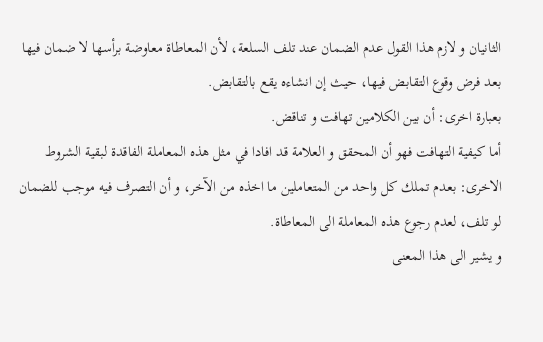الثانيان و لازم هذا القول عدم الضمان عند تلف السلعة، لأن المعاطاة معاوضة برأسها لا ضمان فيها بعد فرض وقوع التقابض فيها، حيث إن انشاءه يقع بالتقابض.
بعبارة اخرى: أن بين الكلامين تهافت و تناقض.
أما كيفية التهافت فهو أن المحقق و العلامة قد افادا في مثل هذه المعاملة الفاقدة لبقية الشروط الاخرى: بعدم تملك كل واحد من المتعاملين ما اخذه من الآخر، و أن التصرف فيه موجب للضمان لو تلف، لعدم رجوع هذه المعاملة الى المعاطاة.
و يشير الى هذا المعنى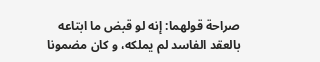صراحة قولهما: إنه لو قبض ما ابتاعه بالعقد الفاسد لم يملكه، و كان مضمونا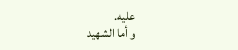عليه.
و أما الشهيد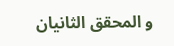و المحقق الثانيان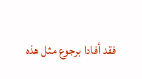فقد أفادا برجوع مثل هذه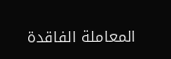المعاملة الفاقدة